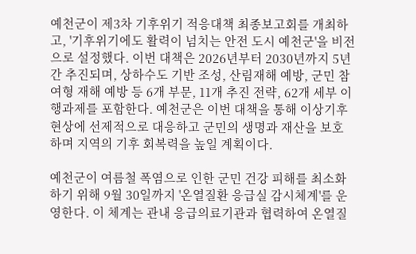예천군이 제3차 기후위기 적응대책 최종보고회를 개최하고, '기후위기에도 활력이 넘치는 안전 도시 예천군'을 비전으로 설정했다. 이번 대책은 2026년부터 2030년까지 5년간 추진되며, 상하수도 기반 조성, 산림재해 예방, 군민 참여형 재해 예방 등 6개 부문, 11개 추진 전략, 62개 세부 이행과제를 포함한다. 예천군은 이번 대책을 통해 이상기후 현상에 선제적으로 대응하고 군민의 생명과 재산을 보호하며 지역의 기후 회복력을 높일 계획이다.

예천군이 여름철 폭염으로 인한 군민 건강 피해를 최소화하기 위해 9월 30일까지 '온열질환 응급실 감시체계'를 운영한다. 이 체계는 관내 응급의료기관과 협력하여 온열질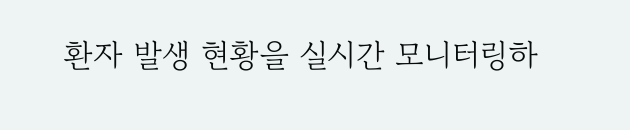환자 발생 현황을 실시간 모니터링하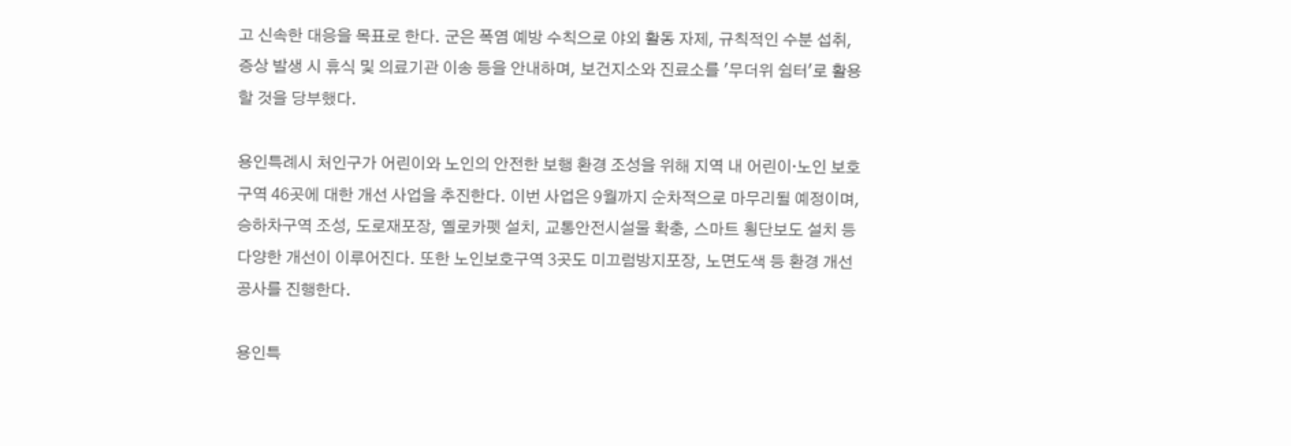고 신속한 대응을 목표로 한다. 군은 폭염 예방 수칙으로 야외 활동 자제, 규칙적인 수분 섭취, 증상 발생 시 휴식 및 의료기관 이송 등을 안내하며, 보건지소와 진료소를 '무더위 쉼터'로 활용할 것을 당부했다.

용인특례시 처인구가 어린이와 노인의 안전한 보행 환경 조성을 위해 지역 내 어린이·노인 보호구역 46곳에 대한 개선 사업을 추진한다. 이번 사업은 9월까지 순차적으로 마무리될 예정이며, 승하차구역 조성, 도로재포장, 옐로카펫 설치, 교통안전시설물 확충, 스마트 횡단보도 설치 등 다양한 개선이 이루어진다. 또한 노인보호구역 3곳도 미끄럼방지포장, 노면도색 등 환경 개선 공사를 진행한다.

용인특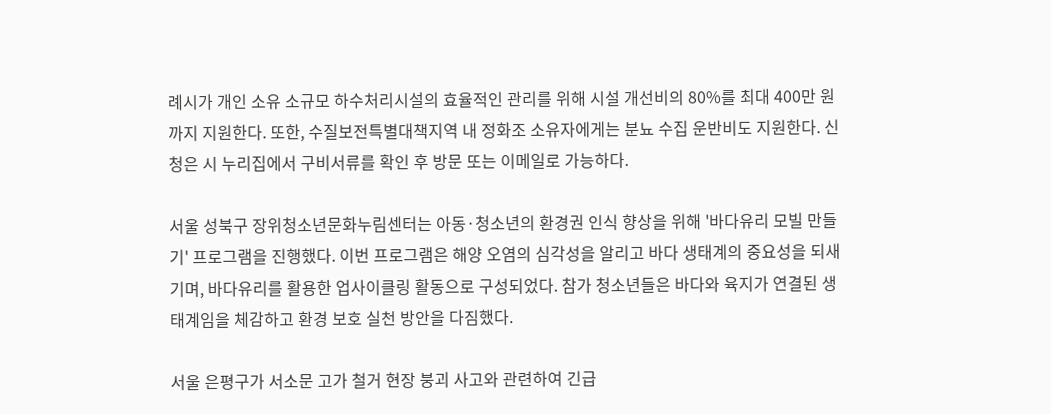례시가 개인 소유 소규모 하수처리시설의 효율적인 관리를 위해 시설 개선비의 80%를 최대 400만 원까지 지원한다. 또한, 수질보전특별대책지역 내 정화조 소유자에게는 분뇨 수집 운반비도 지원한다. 신청은 시 누리집에서 구비서류를 확인 후 방문 또는 이메일로 가능하다.

서울 성북구 장위청소년문화누림센터는 아동·청소년의 환경권 인식 향상을 위해 '바다유리 모빌 만들기' 프로그램을 진행했다. 이번 프로그램은 해양 오염의 심각성을 알리고 바다 생태계의 중요성을 되새기며, 바다유리를 활용한 업사이클링 활동으로 구성되었다. 참가 청소년들은 바다와 육지가 연결된 생태계임을 체감하고 환경 보호 실천 방안을 다짐했다.

서울 은평구가 서소문 고가 철거 현장 붕괴 사고와 관련하여 긴급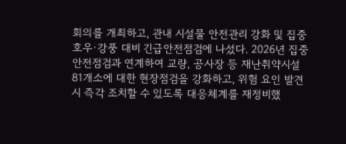회의를 개최하고, 관내 시설물 안전관리 강화 및 집중호우·강풍 대비 긴급안전점검에 나섰다. 2026년 집중안전점검과 연계하여 교량, 공사장 등 재난취약시설 81개소에 대한 현장점검을 강화하고, 위험 요인 발견 시 즉각 조치할 수 있도록 대응체계를 재정비했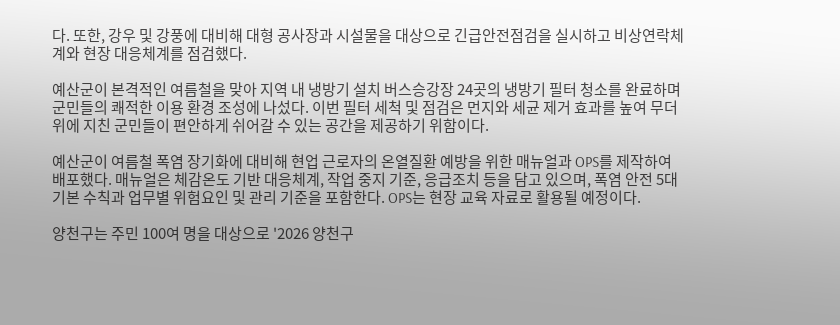다. 또한, 강우 및 강풍에 대비해 대형 공사장과 시설물을 대상으로 긴급안전점검을 실시하고 비상연락체계와 현장 대응체계를 점검했다.

예산군이 본격적인 여름철을 맞아 지역 내 냉방기 설치 버스승강장 24곳의 냉방기 필터 청소를 완료하며 군민들의 쾌적한 이용 환경 조성에 나섰다. 이번 필터 세척 및 점검은 먼지와 세균 제거 효과를 높여 무더위에 지친 군민들이 편안하게 쉬어갈 수 있는 공간을 제공하기 위함이다.

예산군이 여름철 폭염 장기화에 대비해 현업 근로자의 온열질환 예방을 위한 매뉴얼과 OPS를 제작하여 배포했다. 매뉴얼은 체감온도 기반 대응체계, 작업 중지 기준, 응급조치 등을 담고 있으며, 폭염 안전 5대 기본 수칙과 업무별 위험요인 및 관리 기준을 포함한다. OPS는 현장 교육 자료로 활용될 예정이다.

양천구는 주민 100여 명을 대상으로 '2026 양천구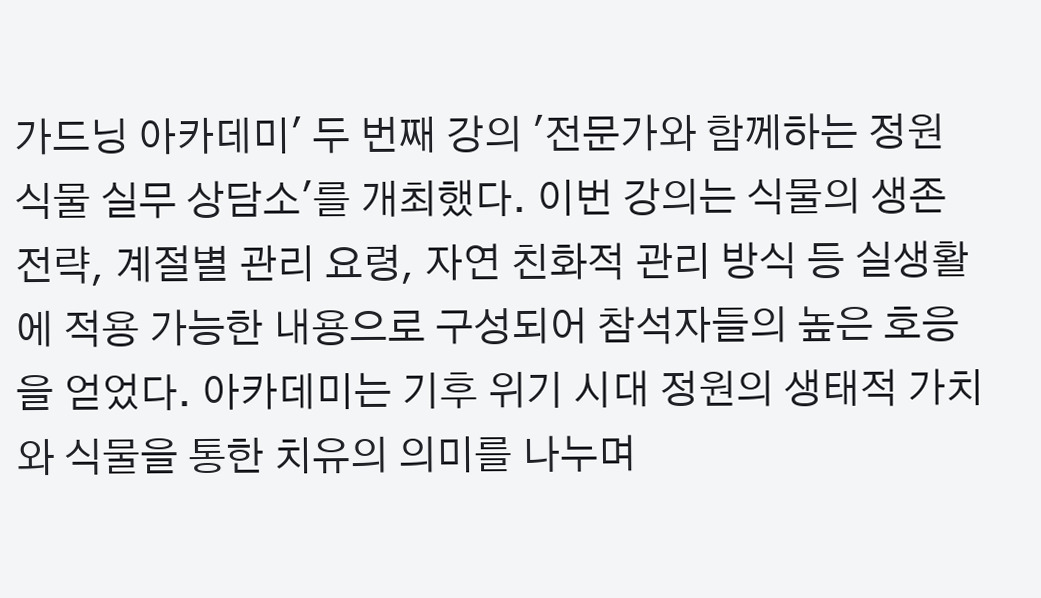가드닝 아카데미' 두 번째 강의 '전문가와 함께하는 정원 식물 실무 상담소'를 개최했다. 이번 강의는 식물의 생존 전략, 계절별 관리 요령, 자연 친화적 관리 방식 등 실생활에 적용 가능한 내용으로 구성되어 참석자들의 높은 호응을 얻었다. 아카데미는 기후 위기 시대 정원의 생태적 가치와 식물을 통한 치유의 의미를 나누며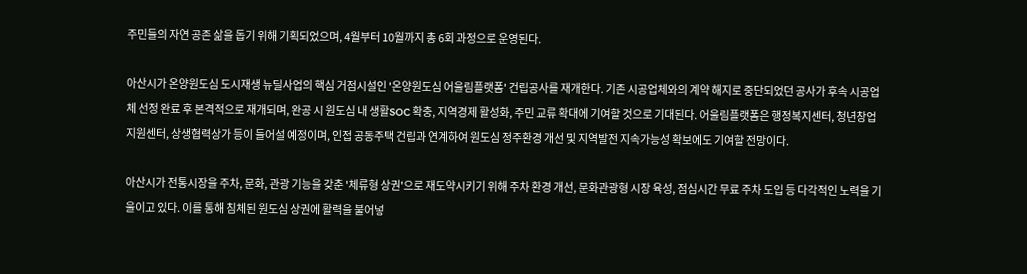주민들의 자연 공존 삶을 돕기 위해 기획되었으며, 4월부터 10월까지 총 6회 과정으로 운영된다.

아산시가 온양원도심 도시재생 뉴딜사업의 핵심 거점시설인 '온양원도심 어울림플랫폼' 건립공사를 재개한다. 기존 시공업체와의 계약 해지로 중단되었던 공사가 후속 시공업체 선정 완료 후 본격적으로 재개되며, 완공 시 원도심 내 생활SOC 확충, 지역경제 활성화, 주민 교류 확대에 기여할 것으로 기대된다. 어울림플랫폼은 행정복지센터, 청년창업지원센터, 상생협력상가 등이 들어설 예정이며, 인접 공동주택 건립과 연계하여 원도심 정주환경 개선 및 지역발전 지속가능성 확보에도 기여할 전망이다.

아산시가 전통시장을 주차, 문화, 관광 기능을 갖춘 '체류형 상권'으로 재도약시키기 위해 주차 환경 개선, 문화관광형 시장 육성, 점심시간 무료 주차 도입 등 다각적인 노력을 기울이고 있다. 이를 통해 침체된 원도심 상권에 활력을 불어넣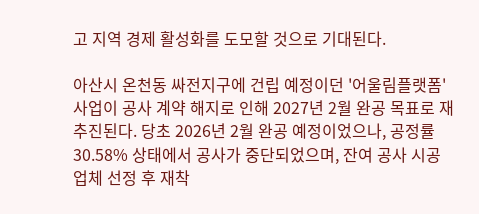고 지역 경제 활성화를 도모할 것으로 기대된다.

아산시 온천동 싸전지구에 건립 예정이던 '어울림플랫폼' 사업이 공사 계약 해지로 인해 2027년 2월 완공 목표로 재추진된다. 당초 2026년 2월 완공 예정이었으나, 공정률 30.58% 상태에서 공사가 중단되었으며, 잔여 공사 시공업체 선정 후 재착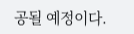공될 예정이다.